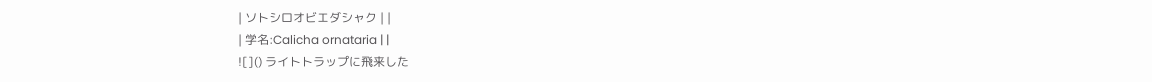| ソトシロオビエダシャク | |
| 学名:Calicha ornataria | |
![]() ライトトラップに飛来した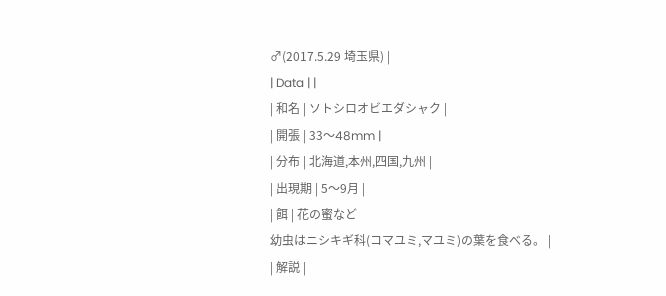♂(2017.5.29 埼玉県) |
| Data | |
| 和名 | ソトシロオビエダシャク |
| 開張 | 33〜48mm |
| 分布 | 北海道,本州,四国,九州 |
| 出現期 | 5〜9月 |
| 餌 | 花の蜜など
幼虫はニシキギ科(コマユミ,マユミ)の葉を食べる。 |
| 解説 |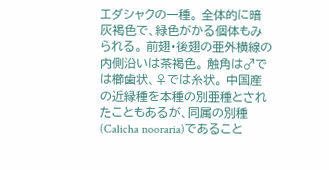エダシャクの一種。 全体的に暗灰褐色で、緑色がかる個体もみられる。 前翅・後翅の亜外横線の内側沿いは茶褐色。 触角は♂では櫛歯状、♀では糸状。 中国産の近縁種を本種の別亜種とされたこともあるが、同属の別種(Calicha nooraria)であること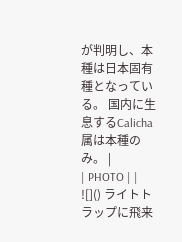が判明し、本種は日本固有種となっている。 国内に生息するCalicha属は本種のみ。 |
| PHOTO | |
![]() ライトトラップに飛来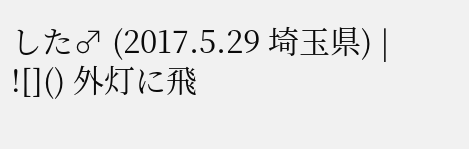した♂ (2017.5.29 埼玉県) |
![]() 外灯に飛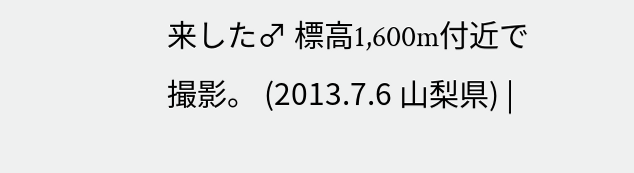来した♂ 標高1,600m付近で撮影。 (2013.7.6 山梨県) |